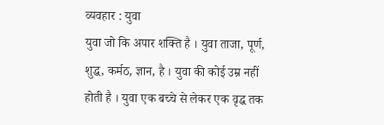व्यवहार : युवा
युवा जो कि अपार शक्ति है । युवा ताजा, पूर्ण, शुद्ध, कर्मठ, ज्ञान, है । युवा की कोई उम्र नहीं होती है । युवा एक बच्चे से लेकर एक वृद्ध तक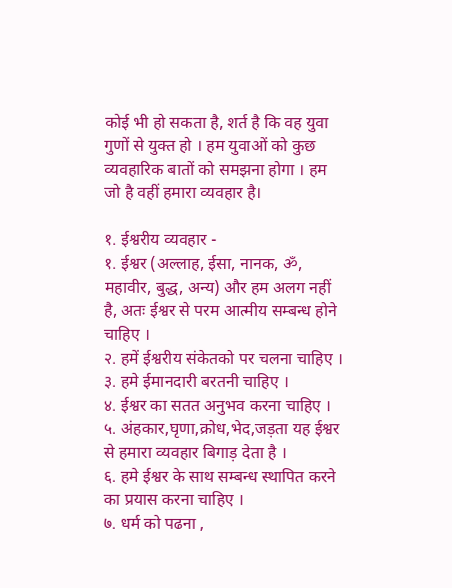कोई भी हो सकता है, शर्त है कि वह युवा गुणों से युक्त हो । हम युवाओं को कुछ व्यवहारिक बातों को समझना होगा । हम जो है वहीं हमारा व्यवहार है।

१. ईश्वरीय व्यवहार -
१. ईश्वर (अल्लाह, ईसा, नानक, ॐ, महावीर, बुद्ध, अन्य) और हम अलग नहीं है, अतः ईश्वर से परम आत्मीय सम्बन्ध होने चाहिए ।
२. हमें ईश्वरीय संकेतको पर चलना चाहिए ।
३. हमे ईमानदारी बरतनी चाहिए ।
४. ईश्वर का सतत अनुभव करना चाहिए ।
५. अंहकार,घृणा,क्रोध,भेद,जड़ता यह ईश्वर से हमारा व्यवहार बिगाड़ देता है ।
६. हमे ईश्वर के साथ सम्बन्ध स्थापित करने का प्रयास करना चाहिए ।
७. धर्म को पढना ,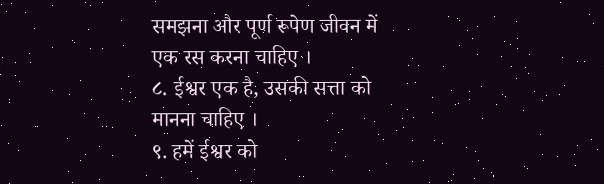समझना और पूर्ण रूपेण जीवन में एक रस करना चाहिए ।
८. ईश्वर एक है, उसकी सत्ता को मानना चाहिए ।
९. हमें ईश्वर को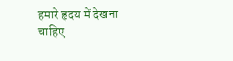हमारे हृदय में देखना चाहिए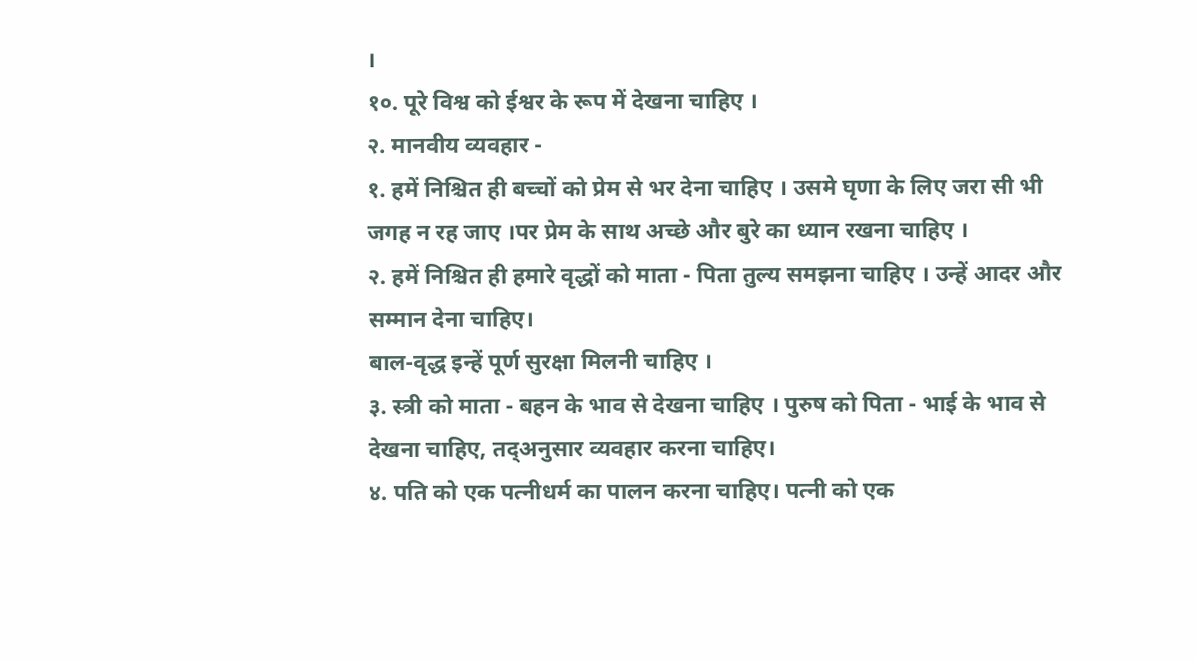।
१०. पूरे विश्व को ईश्वर के रूप में देखना चाहिए ।
२. मानवीय व्यवहार -
१. हमें निश्चित ही बच्चों को प्रेम से भर देना चाहिए । उसमे घृणा के लिए जरा सी भी जगह न रह जाए ।पर प्रेम के साथ अच्छे और बुरे का ध्यान रखना चाहिए ।
२. हमें निश्चित ही हमारे वृद्धों को माता - पिता तुल्य समझना चाहिए । उन्हें आदर और सम्मान देना चाहिए।
बाल-वृद्ध इन्हें पूर्ण सुरक्षा मिलनी चाहिए ।
३. स्त्री को माता - बहन के भाव से देखना चाहिए । पुरुष को पिता - भाई के भाव से देखना चाहिए, तद्अनुसार व्यवहार करना चाहिए।
४. पति को एक पत्नीधर्म का पालन करना चाहिए। पत्नी को एक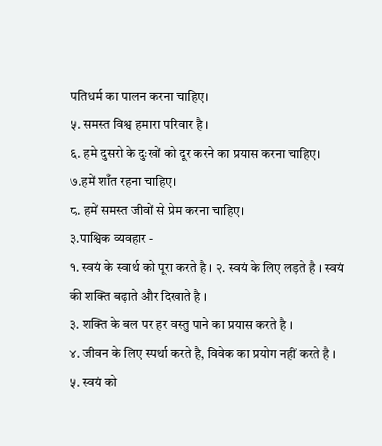पतिधर्म का पालन करना चाहिए।
५. समस्त विश्व हमारा परिवार है ।
६. हमे दुसरो के दुःखों को दूर करने का प्रयास करना चाहिए।
७.हमें शाँत रहना चाहिए।
८. हमें समस्त जीवों से प्रेम करना चाहिए।
३.पाश्विक व्यवहार -
१. स्वयं के स्वार्थ को पूरा करते है । २. स्वयं के लिए लड़ते है । स्वयं की शक्ति बढ़ाते और दिखाते है ।
३. शक्ति के बल पर हर वस्तु पाने का प्रयास करते है ।
४. जीवन के लिए स्पर्था करते है, विवेक का प्रयोग नहीं करते है ।
५. स्वयं को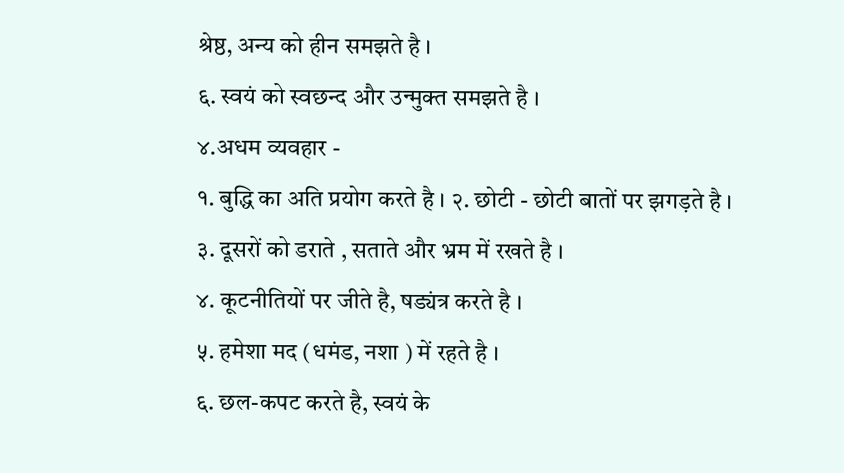श्रेष्ठ, अन्य को हीन समझते है ।
६. स्वयं को स्वछन्द और उन्मुक्त समझते है ।
४.अधम व्यवहार -
१. बुद्धि का अति प्रयोग करते है । २. छोटी - छोटी बातों पर झगड़ते है ।
३. दूसरों को डराते , सताते और भ्रम में रखते है ।
४. कूटनीतियों पर जीते है, षड्यंत्र करते है ।
५. हमेशा मद (धमंड, नशा ) में रहते है ।
६. छल-कपट करते है, स्वयं के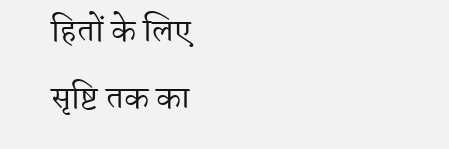हितों के लिए सृष्टि तक का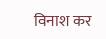विनाश कर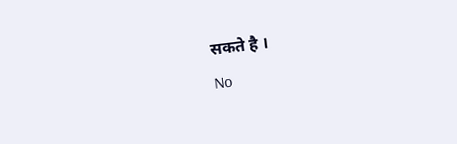सकते है ।
No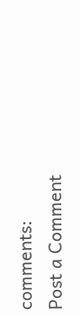comments:
Post a Comment